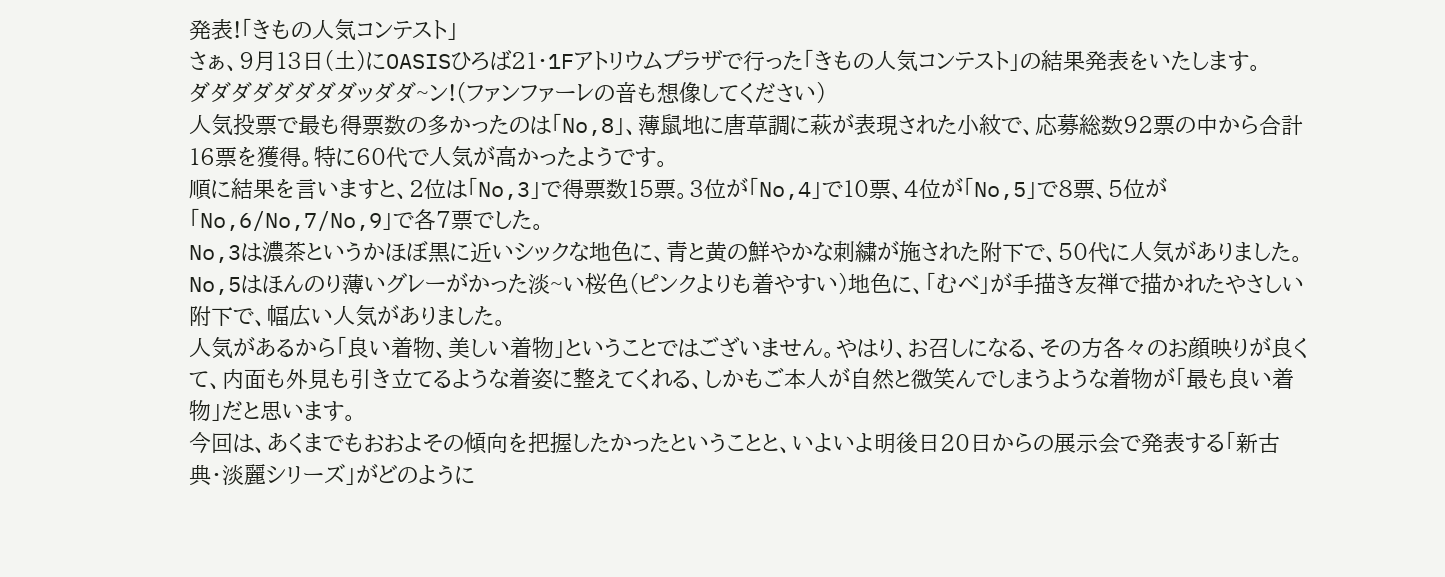発表!「きもの人気コンテスト」
さぁ、9月13日(土)にOASISひろば21・1Fアトリウムプラザで行った「きもの人気コンテスト」の結果発表をいたします。
ダダダダダダダダッダダ~ン!(ファンファーレの音も想像してください)
人気投票で最も得票数の多かったのは「No,8」、薄鼠地に唐草調に萩が表現された小紋で、応募総数92票の中から合計16票を獲得。特に60代で人気が高かったようです。
順に結果を言いますと、2位は「No,3」で得票数15票。3位が「No,4」で10票、4位が「No,5」で8票、5位が「No,6/No,7/No,9」で各7票でした。
No,3は濃茶というかほぼ黒に近いシックな地色に、青と黄の鮮やかな刺繍が施された附下で、50代に人気がありました。
No,5はほんのり薄いグレーがかった淡~い桜色(ピンクよりも着やすい)地色に、「むべ」が手描き友禅で描かれたやさしい附下で、幅広い人気がありました。
人気があるから「良い着物、美しい着物」ということではございません。やはり、お召しになる、その方各々のお顔映りが良くて、内面も外見も引き立てるような着姿に整えてくれる、しかもご本人が自然と微笑んでしまうような着物が「最も良い着物」だと思います。
今回は、あくまでもおおよその傾向を把握したかったということと、いよいよ明後日20日からの展示会で発表する「新古典・淡麗シリーズ」がどのように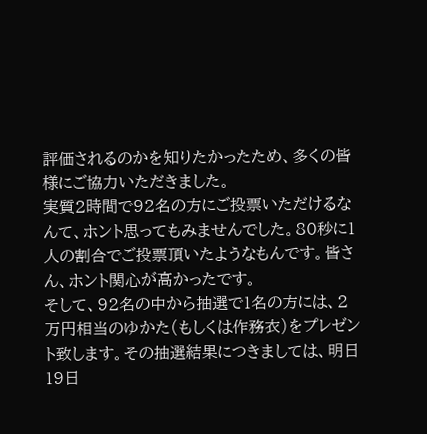評価されるのかを知りたかったため、多くの皆様にご協力いただきました。
実質2時間で92名の方にご投票いただけるなんて、ホント思ってもみませんでした。80秒に1人の割合でご投票頂いたようなもんです。皆さん、ホント関心が高かったです。
そして、92名の中から抽選で1名の方には、2万円相当のゆかた(もしくは作務衣)をプレゼント致します。その抽選結果につきましては、明日19日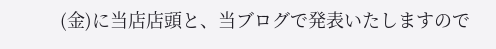(金)に当店店頭と、当ブログで発表いたしますので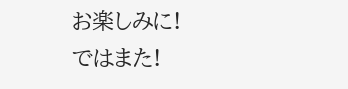お楽しみに!
ではまた!